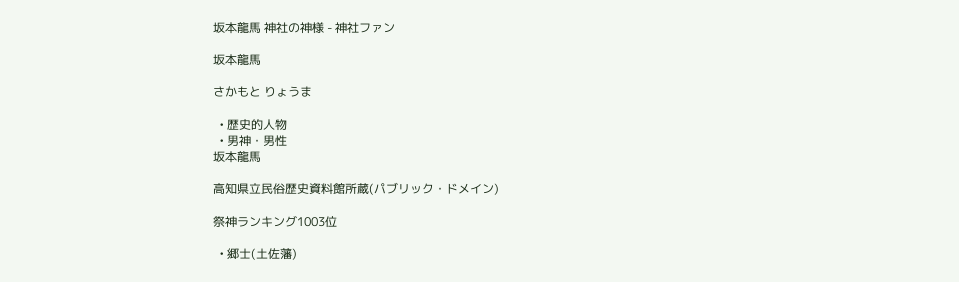坂本龍馬 神社の神様 - 神社ファン

坂本龍馬

さかもと りょうま

  • 歴史的人物
  • 男神・男性
坂本龍馬

高知県立民俗歴史資料館所蔵(パブリック・ドメイン)

祭神ランキング1003位

  • 郷士(土佐藩)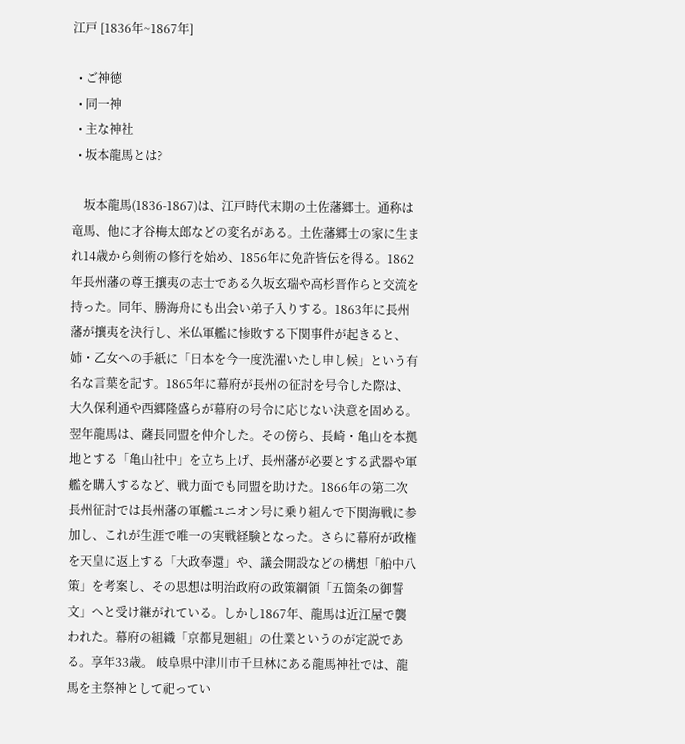江戸 [1836年~1867年]

  • ご神徳
  • 同一神
  • 主な神社
  • 坂本龍馬とは?

    坂本龍馬(1836-1867)は、江戸時代末期の土佐藩郷士。通称は竜馬、他に才谷梅太郎などの変名がある。土佐藩郷士の家に生まれ14歳から剣術の修行を始め、1856年に免許皆伝を得る。1862年長州藩の尊王攘夷の志士である久坂玄瑞や高杉晋作らと交流を持った。同年、勝海舟にも出会い弟子入りする。1863年に長州藩が攘夷を決行し、米仏軍艦に惨敗する下関事件が起きると、姉・乙女への手紙に「日本を今一度洗濯いたし申し候」という有名な言葉を記す。1865年に幕府が長州の征討を号令した際は、大久保利通や西郷隆盛らが幕府の号令に応じない決意を固める。翌年龍馬は、薩長同盟を仲介した。その傍ら、長崎・亀山を本拠地とする「亀山社中」を立ち上げ、長州藩が必要とする武器や軍艦を購入するなど、戦力面でも同盟を助けた。1866年の第二次長州征討では長州藩の軍艦ユニオン号に乗り組んで下関海戦に参加し、これが生涯で唯一の実戦経験となった。さらに幕府が政権を天皇に返上する「大政奉還」や、議会開設などの構想「船中八策」を考案し、その思想は明治政府の政策綱領「五箇条の御誓文」へと受け継がれている。しかし1867年、龍馬は近江屋で襲われた。幕府の組織「京都見廻組」の仕業というのが定説である。享年33歳。 岐阜県中津川市千旦林にある龍馬神社では、龍馬を主祭神として祀ってい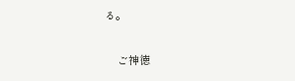る。

    ご神徳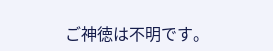ご神徳は不明です。